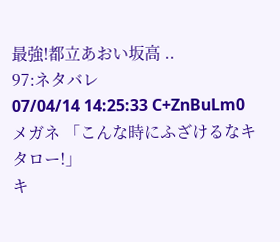最強!都立あおい坂高 ..
97:ネタバレ
07/04/14 14:25:33 C+ZnBuLm0
メガネ 「こんな時にふざけるなキタロー!」
キ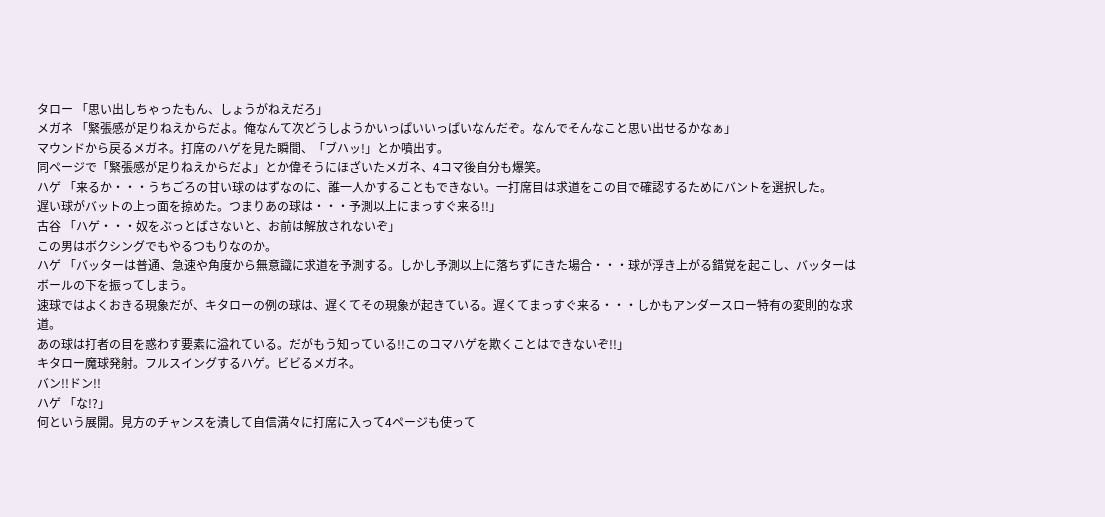タロー 「思い出しちゃったもん、しょうがねえだろ」
メガネ 「緊張感が足りねえからだよ。俺なんて次どうしようかいっぱいいっぱいなんだぞ。なんでそんなこと思い出せるかなぁ」
マウンドから戻るメガネ。打席のハゲを見た瞬間、「ブハッ!」とか噴出す。
同ページで「緊張感が足りねえからだよ」とか偉そうにほざいたメガネ、4コマ後自分も爆笑。
ハゲ 「来るか・・・うちごろの甘い球のはずなのに、誰一人かすることもできない。一打席目は求道をこの目で確認するためにバントを選択した。
遅い球がバットの上っ面を掠めた。つまりあの球は・・・予測以上にまっすぐ来る!!」
古谷 「ハゲ・・・奴をぶっとばさないと、お前は解放されないぞ」
この男はボクシングでもやるつもりなのか。
ハゲ 「バッターは普通、急速や角度から無意識に求道を予測する。しかし予測以上に落ちずにきた場合・・・球が浮き上がる錯覚を起こし、バッターはボールの下を振ってしまう。
速球ではよくおきる現象だが、キタローの例の球は、遅くてその現象が起きている。遅くてまっすぐ来る・・・しかもアンダースロー特有の変則的な求道。
あの球は打者の目を惑わす要素に溢れている。だがもう知っている!!このコマハゲを欺くことはできないぞ!!」
キタロー魔球発射。フルスイングするハゲ。ビビるメガネ。
バン!!ドン!!
ハゲ 「な!?」
何という展開。見方のチャンスを潰して自信満々に打席に入って4ページも使って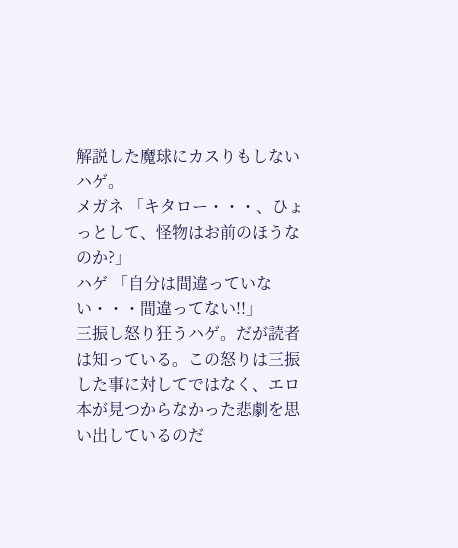解説した魔球にカスりもしないハゲ。
メガネ 「キタロー・・・、ひょっとして、怪物はお前のほうなのか?」
ハゲ 「自分は間違っていない・・・間違ってない!!」
三振し怒り狂うハゲ。だが読者は知っている。この怒りは三振した事に対してではなく、エロ本が見つからなかった悲劇を思い出しているのだ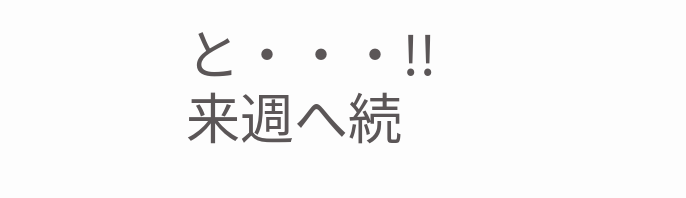と・・・!!
来週へ続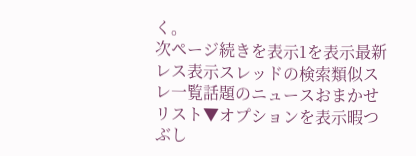く。
次ページ続きを表示1を表示最新レス表示スレッドの検索類似スレ一覧話題のニュースおまかせリスト▼オプションを表示暇つぶし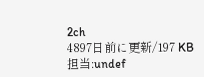2ch
4897日前に更新/197 KB
担当:undef